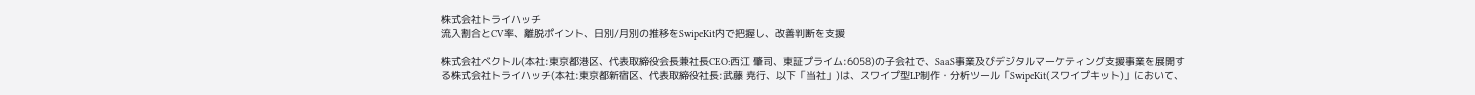株式会社トライハッチ
流入割合とCV率、離脱ポイント、日別/月別の推移をSwipeKit内で把握し、改善判断を支援

株式会社ベクトル(本社:東京都港区、代表取締役会長兼社長CEO:西江 肇司、東証プライム:6058)の子会社で、SaaS事業及びデジタルマーケティング支援事業を展開する株式会社トライハッチ(本社:東京都新宿区、代表取締役社長:武藤 尭行、以下「当社」)は、スワイプ型LP制作・分析ツール「SwipeKit(スワイプキット)」において、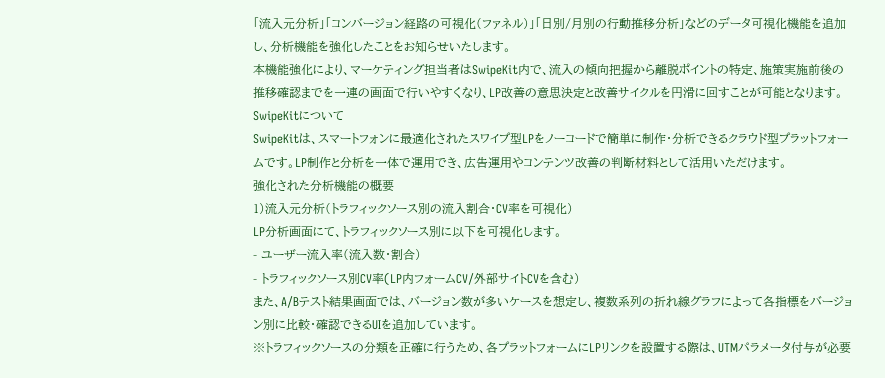「流入元分析」「コンバージョン経路の可視化(ファネル)」「日別/月別の行動推移分析」などのデータ可視化機能を追加し、分析機能を強化したことをお知らせいたします。
本機能強化により、マーケティング担当者はSwipeKit内で、流入の傾向把握から離脱ポイントの特定、施策実施前後の推移確認までを一連の画面で行いやすくなり、LP改善の意思決定と改善サイクルを円滑に回すことが可能となります。
SwipeKitについて
SwipeKitは、スマートフォンに最適化されたスワイプ型LPをノーコードで簡単に制作・分析できるクラウド型プラットフォームです。LP制作と分析を一体で運用でき、広告運用やコンテンツ改善の判断材料として活用いただけます。
強化された分析機能の概要
1)流入元分析(トラフィックソース別の流入割合・CV率を可視化)
LP分析画面にて、トラフィックソース別に以下を可視化します。
- ユーザー流入率(流入数・割合)
- トラフィックソース別CV率(LP内フォームCV/外部サイトCVを含む)
また、A/Bテスト結果画面では、バージョン数が多いケースを想定し、複数系列の折れ線グラフによって各指標をバージョン別に比較・確認できるUIを追加しています。
※トラフィックソースの分類を正確に行うため、各プラットフォームにLPリンクを設置する際は、UTMパラメータ付与が必要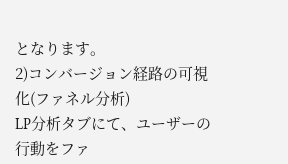となります。
2)コンバージョン経路の可視化(ファネル分析)
LP分析タブにて、ユーザーの行動をファ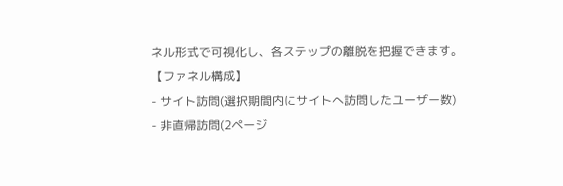ネル形式で可視化し、各ステップの離脱を把握できます。
【ファネル構成】
- サイト訪問(選択期間内にサイトへ訪問したユーザー数)
- 非直帰訪問(2ページ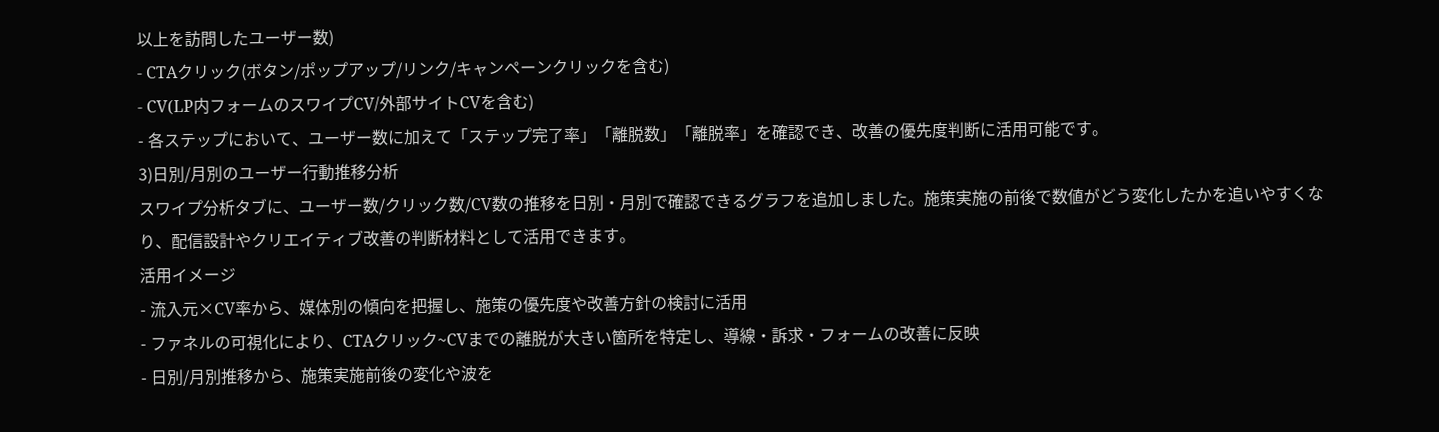以上を訪問したユーザー数)
- CTAクリック(ボタン/ポップアップ/リンク/キャンペーンクリックを含む)
- CV(LP内フォームのスワイプCV/外部サイトCVを含む)
- 各ステップにおいて、ユーザー数に加えて「ステップ完了率」「離脱数」「離脱率」を確認でき、改善の優先度判断に活用可能です。
3)日別/月別のユーザー行動推移分析
スワイプ分析タブに、ユーザー数/クリック数/CV数の推移を日別・月別で確認できるグラフを追加しました。施策実施の前後で数値がどう変化したかを追いやすくなり、配信設計やクリエイティブ改善の判断材料として活用できます。
活用イメージ
- 流入元×CV率から、媒体別の傾向を把握し、施策の優先度や改善方針の検討に活用
- ファネルの可視化により、CTAクリック~CVまでの離脱が大きい箇所を特定し、導線・訴求・フォームの改善に反映
- 日別/月別推移から、施策実施前後の変化や波を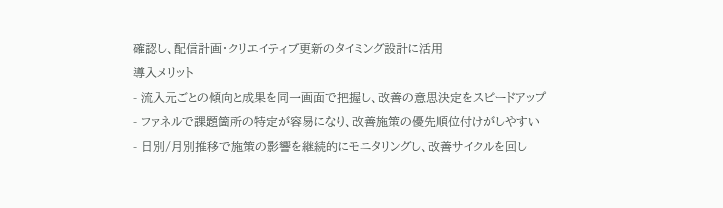確認し、配信計画・クリエイティブ更新のタイミング設計に活用
導入メリット
- 流入元ごとの傾向と成果を同一画面で把握し、改善の意思決定をスピードアップ
- ファネルで課題箇所の特定が容易になり、改善施策の優先順位付けがしやすい
- 日別/月別推移で施策の影響を継続的にモニタリングし、改善サイクルを回し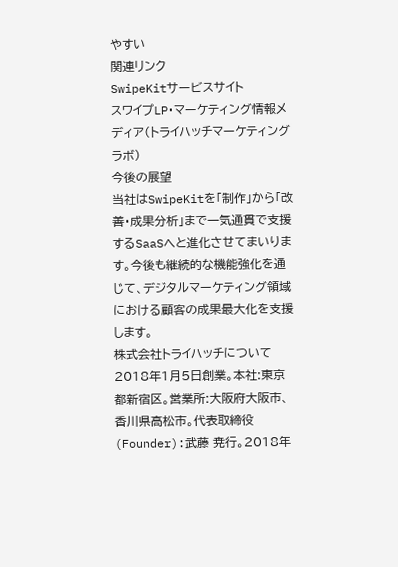やすい
関連リンク
SwipeKitサービスサイト
スワイプLP・マーケティング情報メディア(トライハッチマーケティングラボ)
今後の展望
当社はSwipeKitを「制作」から「改善・成果分析」まで一気通貫で支援するSaaSへと進化させてまいります。今後も継続的な機能強化を通じて、デジタルマーケティング領域における顧客の成果最大化を支援します。
株式会社トライハッチについて
2018年1月5日創業。本社:東京都新宿区。営業所:大阪府大阪市、香川県高松市。代表取締役(Founder):武藤 尭行。2018年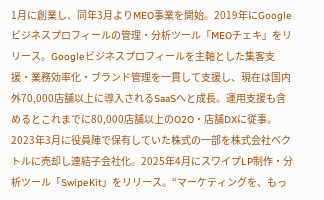1月に創業し、同年3月よりMEO事業を開始。2019年にGoogleビジネスプロフィールの管理・分析ツール「MEOチェキ」をリリース。Googleビジネスプロフィールを主軸とした集客支援・業務効率化・ブランド管理を一貫して支援し、現在は国内外70,000店舗以上に導入されるSaaSへと成長。運用支援も含めるとこれまでに80,000店舗以上のO2O・店舗DXに従事。2023年3月に役員陣で保有していた株式の一部を株式会社ベクトルに売却し連結子会社化。2025年4月にスワイプLP制作・分析ツール「SwipeKit」をリリース。“マーケティングを、もっ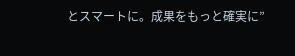とスマートに。成果をもっと確実に”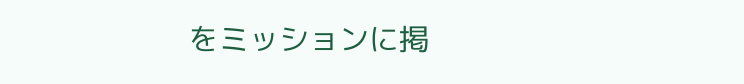をミッションに掲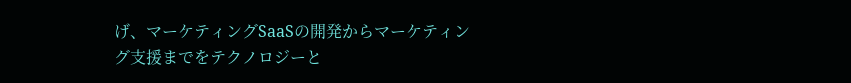げ、マーケティングSaaSの開発からマーケティング支援までをテクノロジーと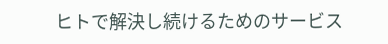ヒトで解決し続けるためのサービス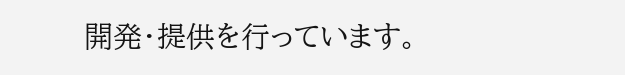開発・提供を行っています。